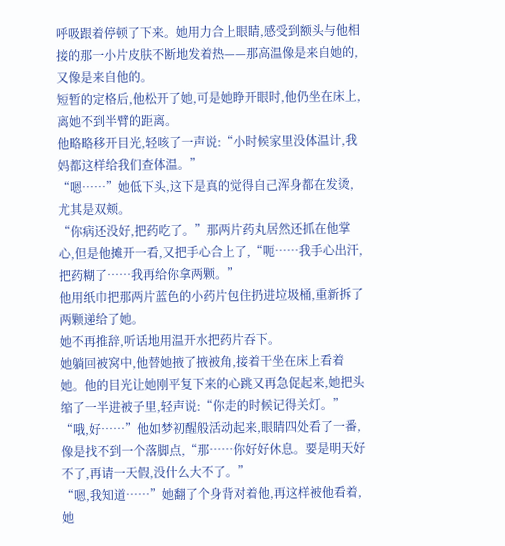呼吸跟着停顿了下来。她用力合上眼睛,感受到额头与他相接的那一小片皮肤不断地发着热——那高温像是来自她的,又像是来自他的。
短暂的定格后,他松开了她,可是她睁开眼时,他仍坐在床上,离她不到半臂的距离。
他略略移开目光,轻咳了一声说:“小时候家里没体温计,我妈都这样给我们查体温。”
“嗯……”她低下头,这下是真的觉得自己浑身都在发烫,尤其是双颊。
“你病还没好,把药吃了。”那两片药丸居然还抓在他掌心,但是他摊开一看,又把手心合上了,“呃……我手心出汗,把药糊了……我再给你拿两颗。”
他用纸巾把那两片蓝色的小药片包住扔进垃圾桶,重新拆了两颗递给了她。
她不再推辞,听话地用温开水把药片吞下。
她躺回被窝中,他替她掖了掖被角,接着干坐在床上看着她。他的目光让她刚平复下来的心跳又再急促起来,她把头缩了一半进被子里,轻声说:“你走的时候记得关灯。”
“哦,好……”他如梦初醒般活动起来,眼睛四处看了一番,像是找不到一个落脚点,“那……你好好休息。要是明天好不了,再请一天假,没什么大不了。”
“嗯,我知道……”她翻了个身背对着他,再这样被他看着,她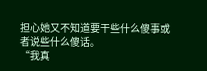担心她又不知道要干些什么傻事或者说些什么傻话。
“我真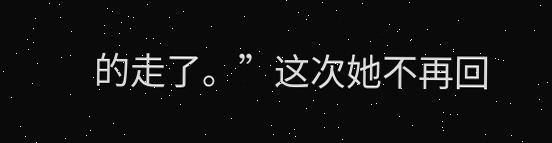的走了。”这次她不再回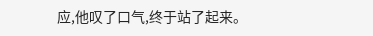应,他叹了口气,终于站了起来。